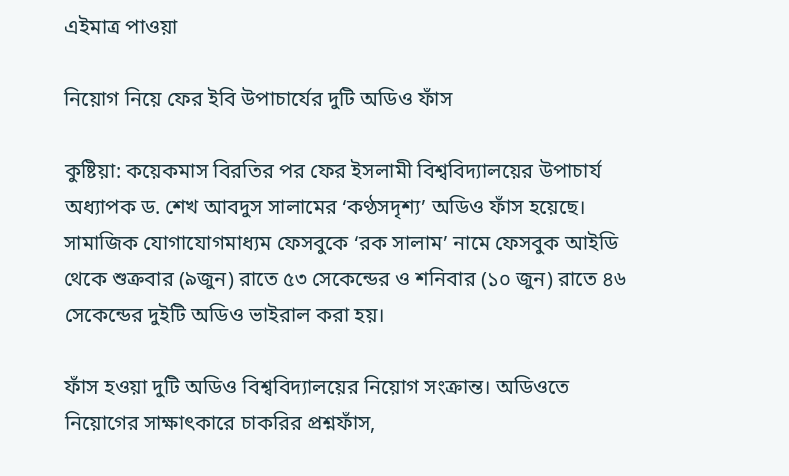এইমাত্র পাওয়া

নিয়োগ নিয়ে ফের ইবি উপাচার্যের দুটি অডিও ফাঁস

কুষ্টিয়া: কয়েকমাস বিরতির পর ফের ইসলামী বিশ্ববিদ্যালয়ের উপাচার্য অধ্যাপক ড. শেখ আবদুস সালামের ‘কণ্ঠসদৃশ্য’ অডিও ফাঁস হয়েছে। সামাজিক যোগাযোগমাধ্যম ফেসবুকে ‘রক সালাম’ নামে ফেসবুক আইডি থেকে শুক্রবার (৯জুন) রাতে ৫৩ সেকেন্ডের ও শনিবার (১০ জুন) রাতে ৪৬ সেকেন্ডের দুইটি অডিও ভাইরাল করা হয়।

ফাঁস হওয়া দুটি অডিও বিশ্ববিদ্যালয়ের নিয়োগ সংক্রান্ত। অডিওতে নিয়োগের সাক্ষাৎকারে চাকরির প্রশ্নফাঁস,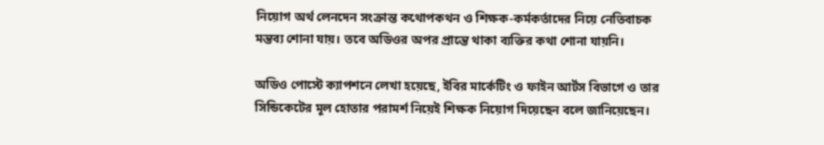নিয়োগ অর্থ লেনদেন সংক্রান্ত কথোপকথন ও শিক্ষক-কর্মকর্তাদের নিয়ে নেতিবাচক মন্তব্য শোনা যায়। তবে অডিওর অপর প্রান্তে থাকা ব্যক্তির কথা শোনা যায়নি।

অডিও পোস্টে ক্যাপশনে লেখা হয়েছে, ইবির মার্কেটিং ও ফাইন আর্টস বিভাগে ও তার সিন্ডিকেটের মূল হোতার পরামর্শ নিয়েই শিক্ষক নিয়োগ দিয়েছেন বলে জানিয়েছেন।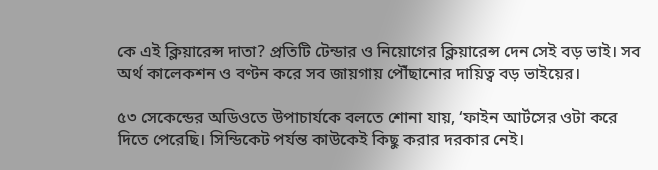কে এই ক্লিয়ারেন্স দাতা? প্রতিটি টেন্ডার ও নিয়োগের ক্লিয়ারেন্স দেন সেই বড় ভাই। সব অর্থ কালেকশন ও বণ্টন করে সব জায়গায় পৌঁছানোর দায়িত্ব বড় ভাইয়ের।

৫৩ সেকেন্ডের অডিওতে উপাচার্যকে বলতে শোনা যায়, ‘ফাইন আর্টসের ওটা করে দিতে পেরেছি। সিন্ডিকেট পর্যন্ত কাউকেই কিছু করার দরকার নেই।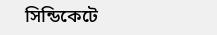সিন্ডিকেটে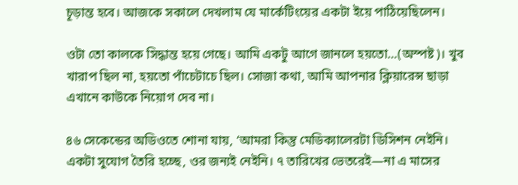চূড়ান্ত হবে। আজকে সকালে দেখলাম যে মার্কেটিংয়ের একটা ইয়ে পাঠিয়েছিলেন।

ওটা তো কালকে সিদ্ধান্ত হয়ে গেছে। আমি একটু আগে জানলে হয়তো…(অস্পষ্ট)। খুব খারাপ ছিল না, হয়তো পাঁচেটাচে ছিল। সোজা কথা, আমি আপনার ক্লিয়ারেন্স ছাড়া এখানে কাউকে নিয়োগ দেব না।

৪৬ সেকেন্ডের অডিওতে শোনা যায়, ‘আমরা কিন্তু মেডিক্যালেরটা ডিসিশন নেইনি। একটা সুযোগ তৈরি হচ্ছে, ওর জন্যই নেইনি। ৭ তারিখের ভেতরেই―না এ মাসের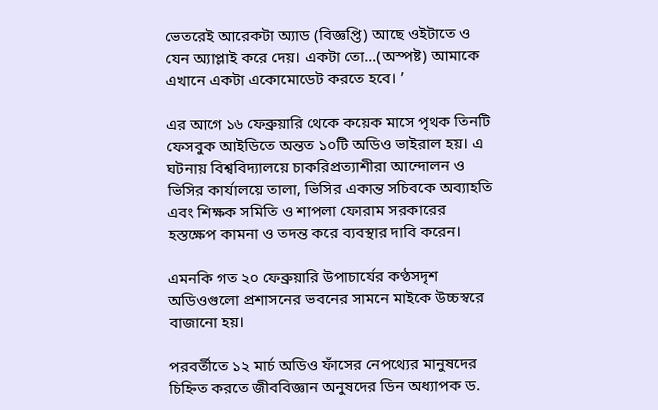ভেতরেই আরেকটা অ্যাড (বিজ্ঞপ্তি) আছে ওইটাতে ও যেন অ্যাপ্লাই করে দেয়। একটা তো…(অস্পষ্ট) আমাকে এখানে একটা একোমোডেট করতে হবে। ’

এর আগে ১৬ ফেব্রুয়ারি থেকে কয়েক মাসে পৃথক তিনটি ফেসবুক আইডিতে অন্তত ১০টি অডিও ভাইরাল হয়। এ ঘটনায় বিশ্ববিদ্যালয়ে চাকরিপ্রত্যাশীরা আন্দোলন ও ভিসির কার্যালয়ে তালা, ভিসির একান্ত সচিবকে অব্যাহতি এবং শিক্ষক সমিতি ও শাপলা ফোরাম সরকারের হস্তক্ষেপ কামনা ও তদন্ত করে ব্যবস্থার দাবি করেন।

এমনকি গত ২০ ফেব্রুয়ারি উপাচার্যের কণ্ঠসদৃশ অডিওগুলো প্রশাসনের ভবনের সামনে মাইকে উচ্চস্বরে বাজানো হয়।

পরবর্তীতে ১২ মার্চ অডিও ফাঁসের নেপথ্যের মানুষদের চিহ্নিত করতে জীববিজ্ঞান অনুষদের ডিন অধ্যাপক ড.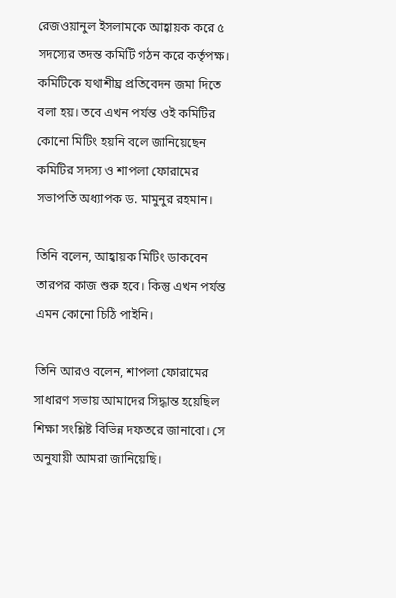রেজওয়ানুল ইসলামকে আহ্বায়ক করে ৫ সদস্যের তদন্ত কমিটি গঠন করে কর্তৃপক্ষ। কমিটিকে যথাশীঘ্র প্রতিবেদন জমা দিতে বলা হয়। তবে এখন পর্যন্ত ওই কমিটির কোনো মিটিং হয়নি বলে জানিয়েছেন কমিটির সদস্য ও শাপলা ফোরামের সভাপতি অধ্যাপক ড. মামুনুর রহমান।

তিনি বলেন, আহ্বায়ক মিটিং ডাকবেন তারপর কাজ শুরু হবে। কিন্তু এখন পর্যন্ত এমন কোনো চিঠি পাইনি।

তিনি আরও বলেন, শাপলা ফোরামের সাধারণ সভায় আমাদের সিদ্ধান্ত হয়েছিল শিক্ষা সংশ্লিষ্ট বিভিন্ন দফতরে জানাবো। সে অনুযায়ী আমরা জানিয়েছি।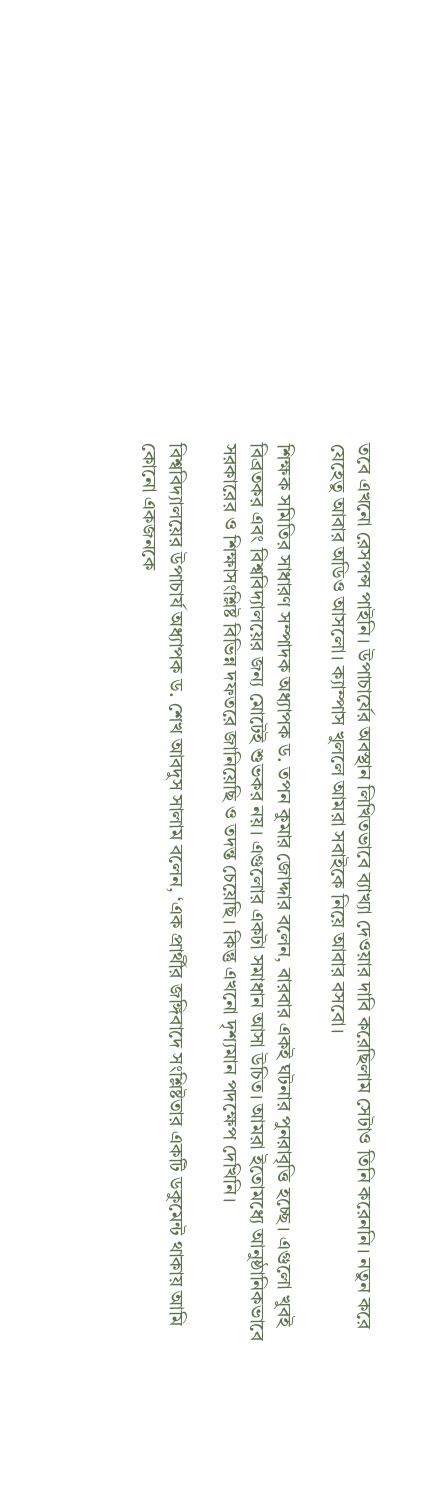তবে এখনো রেসপন্স পাইনি। উপাচার্যের অবস্থান লিখিতভাবে ব্যাখ্যা দেওয়ার দাবি করেছিলাম সেটাও তিনি করেননি। নতুন করে যেহেতু আবার অডিও আসলো। ক্যাম্পাস খুললে আমরা সবাইকে নিয়ে আবার বসবো।

শিক্ষক সমিতির সাধারণ সম্পাদক অধ্যাপক ড. তপন কুমার জোদ্দার বলেন, বারবার একই ঘটনার পুনরাবৃত্তি হচ্ছে। এগুলো খুবই বিব্রতকর এবং বিশ্ববিদ্যালয়ের জন্য মোটেই শুভকর নয়। এগুলোর একটা সমাধান আসা উচিত। আমরা ইতোমধ্যে আনুষ্ঠানিকভাবে সরকারের ও শিক্ষাসংশ্লিষ্ট বিভিন্ন দফতরে জানিয়েছি ও তদন্ত চেয়েছি। কিন্তু এখনো দৃশ্যমান পদক্ষেপ দেখিনি।

বিশ্ববিদ্যালয়ের উপাচার্য অধ্যাপক ড. শেখ আবদুস সালাম বলেন, ‘এক প্রার্থীর জঙ্গিবাদে সংশ্লিষ্টতার একটি ডকুমেন্ট থাকায় আমি কোনো একজনকে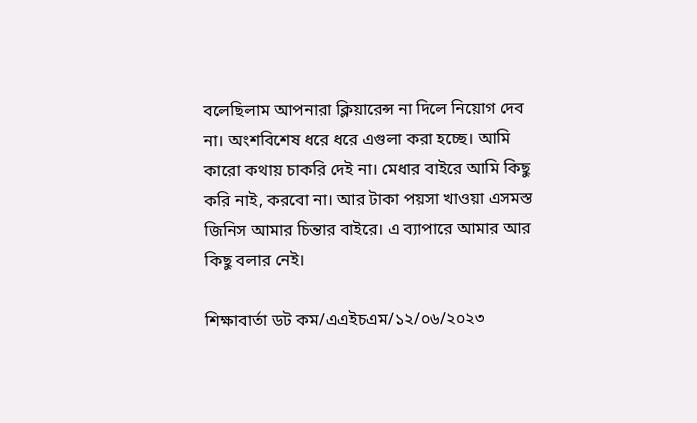বলেছিলাম আপনারা ক্লিয়ারেন্স না দিলে নিয়োগ দেব না। অংশবিশেষ ধরে ধরে এগুলা করা হচ্ছে। আমি কারো কথায় চাকরি দেই না। মেধার বাইরে আমি কিছু করি নাই, করবো না। আর টাকা পয়সা খাওয়া এসমস্ত জিনিস আমার চিন্তার বাইরে। এ ব্যাপারে আমার আর কিছু বলার নেই।

শিক্ষাবার্তা ডট কম/এএইচএম/১২/০৬/২০২৩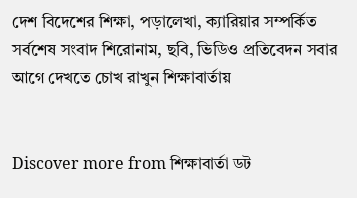দেশ বিদেশের শিক্ষা, পড়ালেখা, ক্যারিয়ার সম্পর্কিত সর্বশেষ সংবাদ শিরোনাম, ছবি, ভিডিও প্রতিবেদন সবার আগে দেখতে চোখ রাখুন শিক্ষাবার্তায়


Discover more from শিক্ষাবার্তা ডট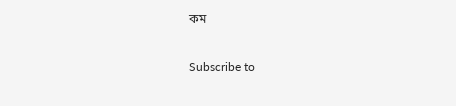কম

Subscribe to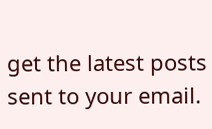get the latest posts sent to your email.